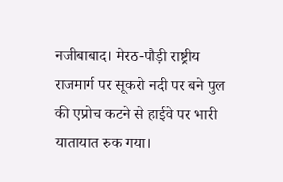नजीबाबाद। मेरठ-पौड़ी राष्ट्रीय राजमार्ग पर सूकरो नदी पर बने पुल की एप्रोच कटने से हाईवे पर भारी यातायात रुक गया।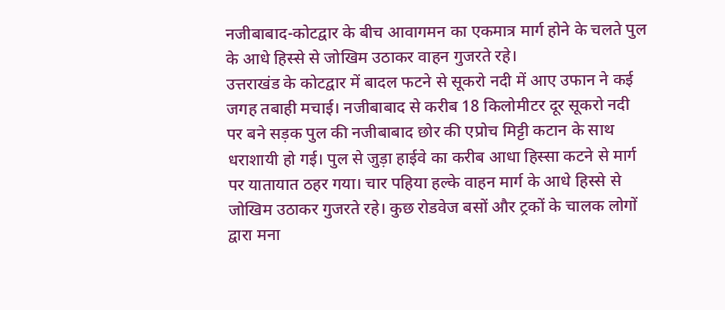नजीबाबाद-कोटद्वार के बीच आवागमन का एकमात्र मार्ग होने के चलते पुल के आधे हिस्से से जोखिम उठाकर वाहन गुजरते रहे।
उत्तराखंड के कोटद्वार में बादल फटने से सूकरो नदी में आए उफान ने कई जगह तबाही मचाई। नजीबाबाद से करीब 18 किलोमीटर दूर सूकरो नदी पर बने सड़क पुल की नजीबाबाद छोर की एप्रोच मिट्टी कटान के साथ धराशायी हो गई। पुल से जुड़ा हाईवे का करीब आधा हिस्सा कटने से मार्ग पर यातायात ठहर गया। चार पहिया हल्के वाहन मार्ग के आधे हिस्से से जोखिम उठाकर गुजरते रहे। कुछ रोडवेज बसों और ट्रकों के चालक लोगों द्वारा मना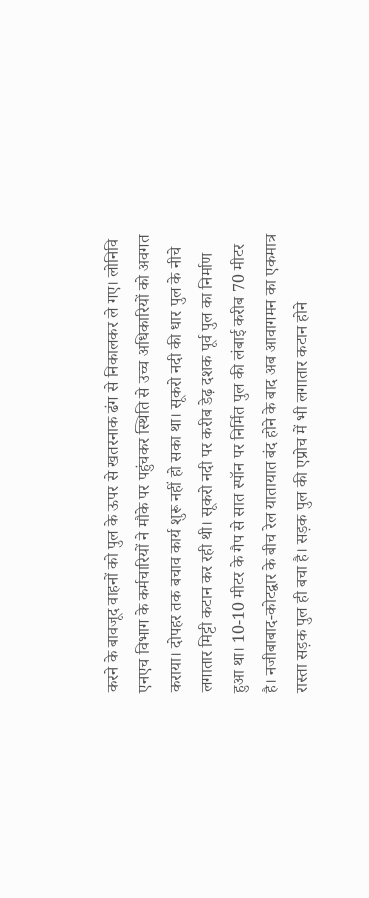करने के बावजूद वाहनों को पुल के ऊपर से खतरनाक ढंग से निकालकर ले गए। लोनिवि एनएच विभाग के कर्मचारियों ने मौके पर पहुंचकर स्थिति से उच्च अधिकारियों को अवगत कराया। दोपहर तक बचाव कार्य शुरू नहीं हो सका था। सूकरो नदी की धार पुल के नीचे लगातार मिट्टी कटान कर रही थी। सूकरो नदी पर करीब डेढ़ दशक पूर्व पुल का निर्माण हुआ था। 10-10 मीटर के गैप से सात स्पॉन पर निर्मित पुल की लंबाई करीब 70 मीटर है। नजीबाबाद-कोटद्वार के बीच रेल यातायात बंद होने के बाद अब आवागमन का एकमात्र रास्ता सड़क पुल ही बचा है। सड़क पुल की एप्रोच में भी लगातार कटान होने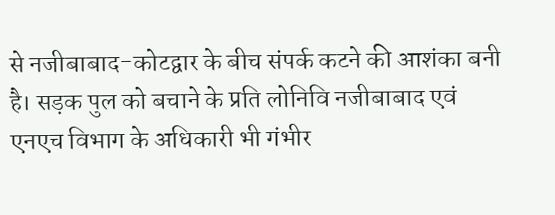से नजीबाबाद-कोटद्वार के बीच संपर्क कटने की आशंका बनी है। सड़क पुल को बचाने के प्रति लोनिवि नजीबाबाद एवं एनएच विभाग के अधिकारी भी गंभीर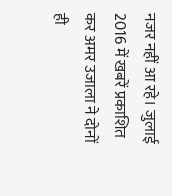नजर नहीं आ रहे। जुलाई 2016 में खबरें प्रकाशित कर अमर उजाला ने दोनों ही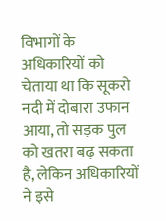विभागों के अधिकारियों को चेताया था कि सूकरो नदी में दोबारा उफान आया, तो सड़क पुल को खतरा बढ़ सकता है, लेकिन अधिकारियों ने इसे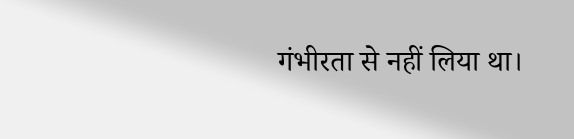गंभीरता से नहीं लिया था।